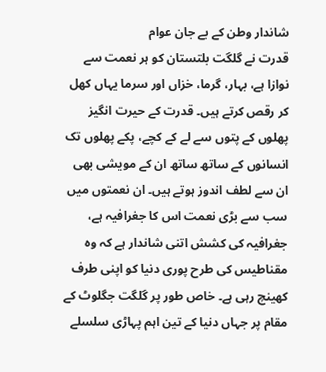شاندار وطن کے بے جان عوام
قدرت نے گلگت بلتستان کو ہر نعمت سے نوازا ہے، بہار، گرما، خزاں اور سرما یہاں کھل کر رقص کرتے ہیں۔ قدرت کے حیرت انگیز پھلوں کے پتوں سے لے کے کچے، پکے پھلوں تک انسانوں کے ساتھ ساتھ ان کے مویشی بھی ان سے لطف اندوز ہوتے ہیں۔ ان نعمتوں میں سب سے بڑی نعمت اس کا جغرافیہ ہے، جغرافیہ کی کشش اتنی شاندار ہے کہ وہ مقناطیس کی طرح پوری دنیا کو اپنی طرف کھینچ رہی ہے۔ خاص طور پر گلگت جگلوٹ کے مقام پر جہاں دنیا کے تین اہم پہاڑی سلسلے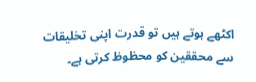اکٹھے ہوتے ہیں تو قدرت اپنی تخلیقات سے محققین کو محظوظ کرتی ہے۔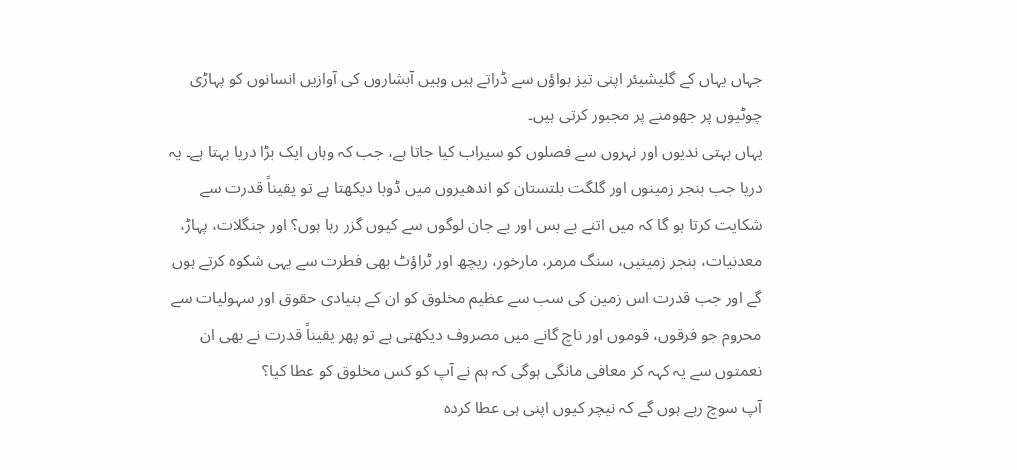جہاں یہاں کے گلیشیئر اپنی تیز ہواؤں سے ڈراتے ہیں وہیں آبشاروں کی آوازیں انسانوں کو پہاڑی چوٹیوں پر جھومنے پر مجبور کرتی ہیں۔
یہاں بہتی ندیوں اور نہروں سے فصلوں کو سیراب کیا جاتا ہے، جب کہ وہاں ایک بڑا دریا بہتا ہے۔ یہ دریا جب بنجر زمینوں اور گلگت بلتستان کو اندھیروں میں ڈوبا دیکھتا ہے تو یقیناً قدرت سے شکایت کرتا ہو گا کہ میں اتنے بے بس اور بے جان لوگوں سے کیوں گزر رہا ہوں؟ اور جنگلات، پہاڑ، معدنیات، بنجر زمینیں، سنگ مرمر، مارخور، ریچھ اور ٹراؤٹ بھی فطرت سے یہی شکوہ کرتے ہوں گے اور جب قدرت اس زمین کی سب سے عظیم مخلوق کو ان کے بنیادی حقوق اور سہولیات سے محروم جو فرقوں، قوموں اور ناچ گانے میں مصروف دیکھتی ہے تو پھر یقیناً قدرت نے بھی ان نعمتوں سے یہ کہہ کر معافی مانگی ہوگی کہ ہم نے آپ کو کس مخلوق کو عطا کیا؟
آپ سوچ رہے ہوں گے کہ نیچر کیوں اپنی ہی عطا کردہ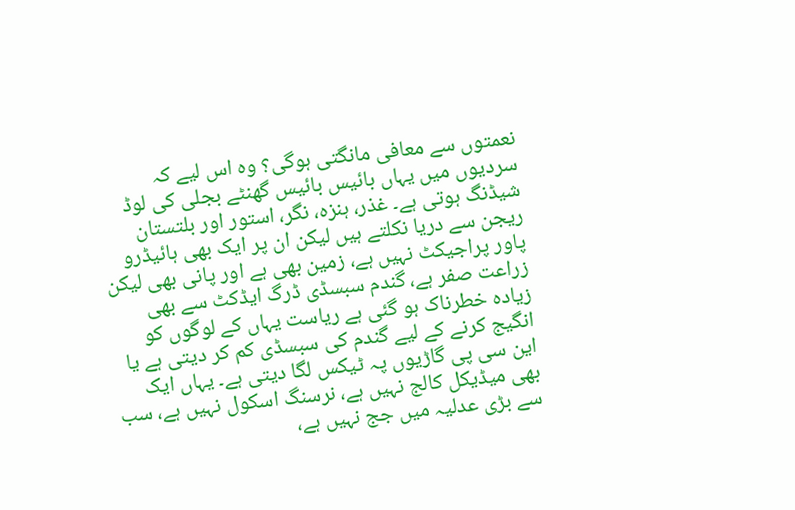نعمتوں سے معافی مانگتی ہوگی؟ وہ اس لیے کہ سردیوں میں یہاں بائیس بائیس گھنٹے بجلی کی لوڈ شیڈنگ ہوتی ہے۔ غذر، ہنزہ، نگر، استور اور بلتستان ریجن سے دریا نکلتے ہیں لیکن ان پر ایک بھی ہائیڈرو پاور پراجیکٹ نہیں ہے، زمین بھی ہے اور پانی بھی لیکن زراعت صفر ہے، گندم سبسڈی ڈرگ ایڈکٹ سے بھی زیادہ خطرناک ہو گئی ہے ریاست یہاں کے لوگوں کو انگیج کرنے کے لیے گندم کی سبسڈی کم کر دیتی ہے یا این سی پی گاڑیوں پہ ٹیکس لگا دیتی ہے۔ یہاں ایک بھی میڈیکل کالج نہیں ہے، نرسنگ اسکول نہیں ہے، سب سے بڑی عدلیہ میں جج نہیں ہے،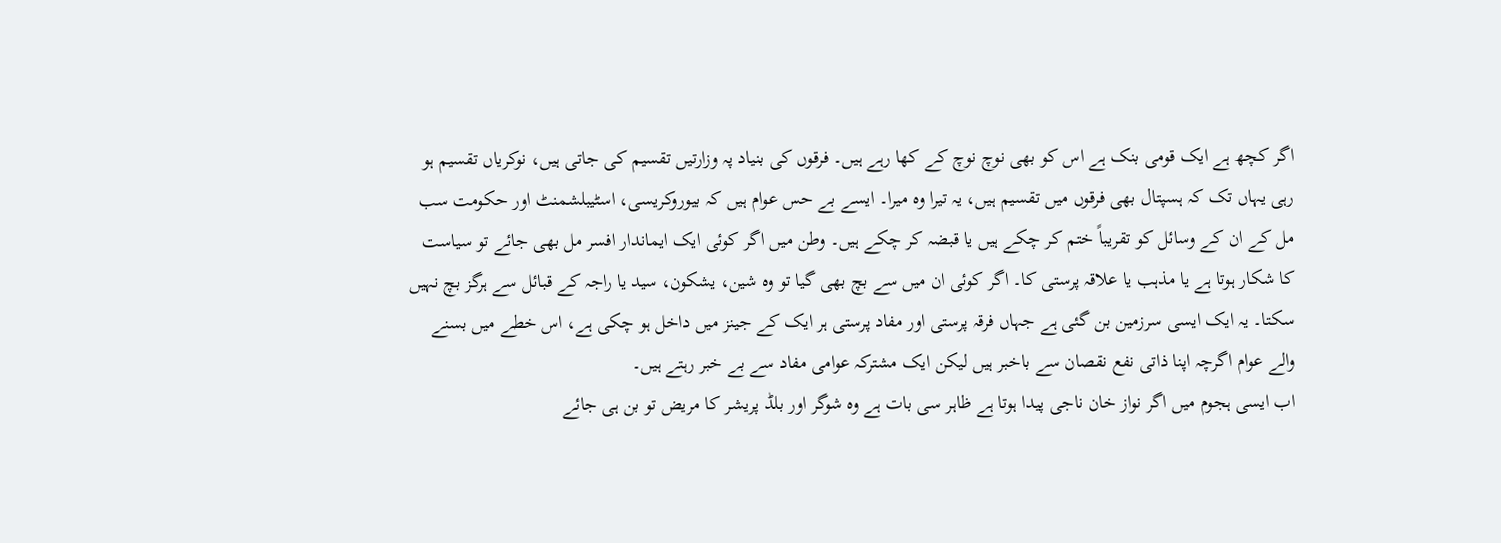اگر کچھ ہے ایک قومی بنک ہے اس کو بھی نوچ نوچ کے کھا رہے ہیں۔ فرقوں کی بنیاد پہ وزارتیں تقسیم کی جاتی ہیں، نوکریاں تقسیم ہو رہی یہاں تک کہ ہسپتال بھی فرقوں میں تقسیم ہیں، یہ تیرا وہ میرا۔ ایسے بے حس عوام ہیں کہ بیوروکریسی، اسٹیبلشمنٹ اور حکومت سب مل کے ان کے وسائل کو تقریباً ختم کر چکے ہیں یا قبضہ کر چکے ہیں۔ وطن میں اگر کوئی ایک ایماندار افسر مل بھی جائے تو سیاست کا شکار ہوتا ہے یا مذہب یا علاقہ پرستی کا۔ اگر کوئی ان میں سے بچ بھی گیا تو وہ شین، یشکون، سید یا راجہ کے قبائل سے ہرگز بچ نہیں سکتا۔ یہ ایک ایسی سرزمین بن گئی ہے جہاں فرقہ پرستی اور مفاد پرستی ہر ایک کے جینز میں داخل ہو چکی ہے، اس خطے میں بسنے والے عوام اگرچہ اپنا ذاتی نفع نقصان سے باخبر ہیں لیکن ایک مشترکہ عوامی مفاد سے بے خبر رہتے ہیں۔
اب ایسی ہجوم میں اگر نواز خان ناجی پیدا ہوتا ہے ظاہر سی بات ہے وہ شوگر اور بلڈ پریشر کا مریض تو بن ہی جائے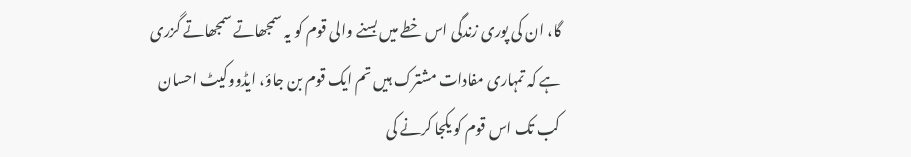گا، ان کی پوری زندگی اس خطے میں بسنے والی قوم کو یہ سمجھاتے سمجھاتے گزری ہے کہ تمہاری مفادات مشترک ہیں تم ایک قوم بن جاؤ، ایڈووکیٹ احسان کب تک اس قوم کو یکجا کرنے کی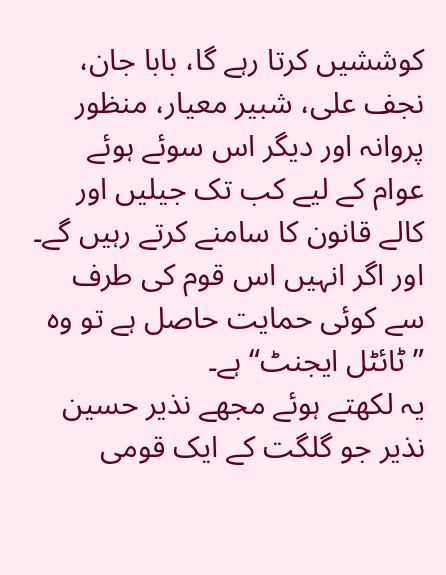کوششیں کرتا رہے گا، بابا جان، نجف علی، شبیر معیار، منظور پروانہ اور دیگر اس سوئے ہوئے عوام کے لیے کب تک جیلیں اور کالے قانون کا سامنے کرتے رہیں گے۔ اور اگر انہیں اس قوم کی طرف سے کوئی حمایت حاصل ہے تو وہ ”ٹائٹل ایجنٹ“ ہے۔
یہ لکھتے ہوئے مجھے نذیر حسین نذیر جو گلگت کے ایک قومی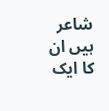شاعر ہیں ان کا ایک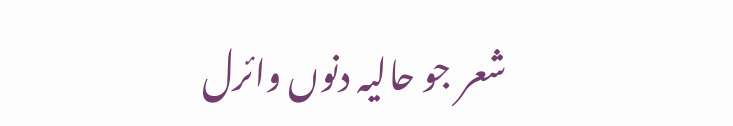شعر جو حالیہ دنوں وائرل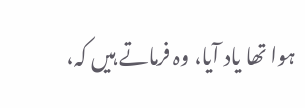ہوا تھا یاد آیا، وہ فرماتے ہیں کہ،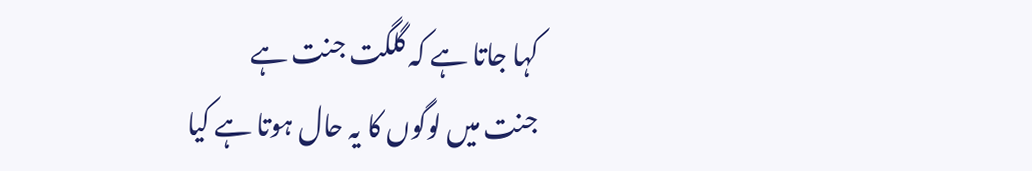کہا جاتا ہے کہ گلگت جنت ہے
جنت میں لوگوں کا یہ حال ہوتا ہے کیا